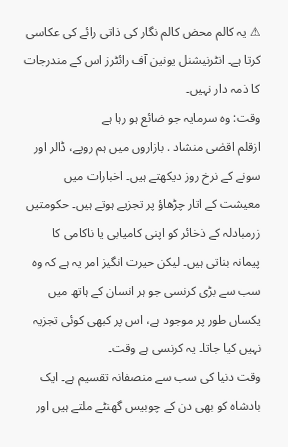⚠ یہ کالم محض کالم نگار کی ذاتی رائے کی عکاسی کرتا ہے۔ انٹرنیشنل یونین آف رائٹرز اس کے مندرجات کا ذمہ دار نہیں۔
وقت: وہ سرمایہ جو ضائع ہو رہا ہے
ازقلم اقصٰی منشاد . بازاروں میں ہم روپے، ڈالر اور سونے کے نرخ روز دیکھتے ہیں۔ اخبارات میں معیشت کے اتار چڑھاؤ پر تجزیے ہوتے ہیں۔ حکومتیں زرمبادلہ کے ذخائر کو اپنی کامیابی یا ناکامی کا پیمانہ بناتی ہیں۔ لیکن حیرت انگیز امر یہ ہے کہ وہ سب سے بڑی کرنسی جو ہر انسان کے ہاتھ میں یکساں طور پر موجود ہے، اس پر کبھی کوئی تجزیہ نہیں کیا جاتا۔ یہ کرنسی ہے وقت۔
وقت دنیا کی سب سے منصفانہ تقسیم ہے۔ ایک بادشاہ کو بھی دن کے چوبیس گھنٹے ملتے ہیں اور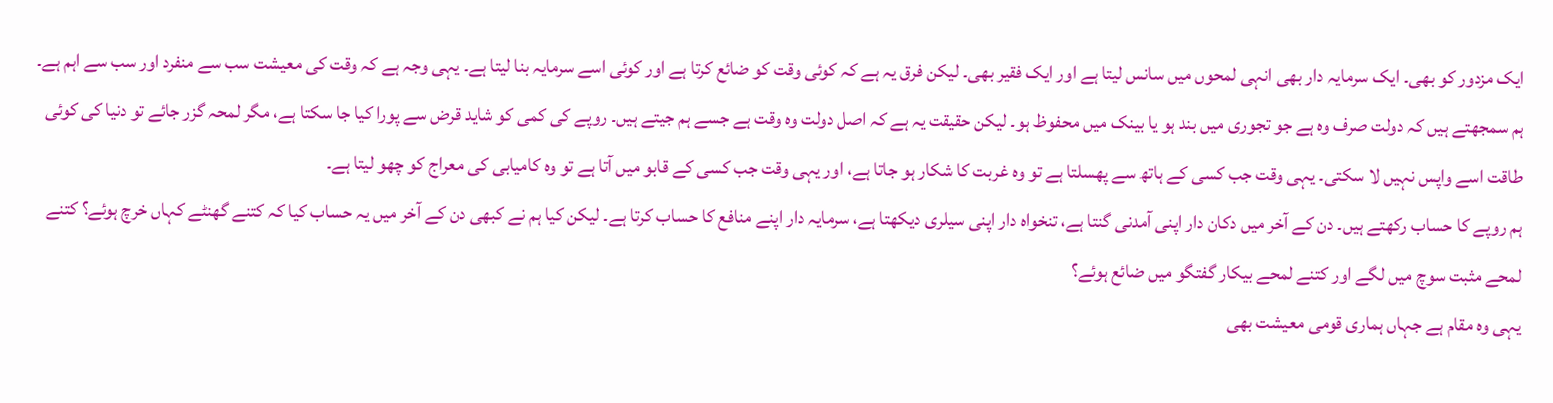ایک مزدور کو بھی۔ ایک سرمایہ دار بھی انہی لمحوں میں سانس لیتا ہے اور ایک فقیر بھی۔ لیکن فرق یہ ہے کہ کوئی وقت کو ضائع کرتا ہے اور کوئی اسے سرمایہ بنا لیتا ہے۔ یہی وجہ ہے کہ وقت کی معیشت سب سے منفرد اور سب سے اہم ہے۔
ہم سمجھتے ہیں کہ دولت صرف وہ ہے جو تجوری میں بند ہو یا بینک میں محفوظ ہو۔ لیکن حقیقت یہ ہے کہ اصل دولت وہ وقت ہے جسے ہم جیتے ہیں۔ روپے کی کمی کو شاید قرض سے پورا کیا جا سکتا ہے، مگر لمحہ گزر جائے تو دنیا کی کوئی طاقت اسے واپس نہیں لا سکتی۔ یہی وقت جب کسی کے ہاتھ سے پھسلتا ہے تو وہ غربت کا شکار ہو جاتا ہے، اور یہی وقت جب کسی کے قابو میں آتا ہے تو وہ کامیابی کی معراج کو چھو لیتا ہے۔
ہم روپے کا حساب رکھتے ہیں۔ دن کے آخر میں دکان دار اپنی آمدنی گنتا ہے، تنخواہ دار اپنی سیلری دیکھتا ہے، سرمایہ دار اپنے منافع کا حساب کرتا ہے۔ لیکن کیا ہم نے کبھی دن کے آخر میں یہ حساب کیا کہ کتنے گھنٹے کہاں خرچ ہوئے؟ کتنے لمحے مثبت سوچ میں لگے اور کتنے لمحے بیکار گفتگو میں ضائع ہوئے؟
یہی وہ مقام ہے جہاں ہماری قومی معیشت بھی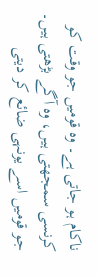ناکام ہو جاتی ہے۔ وہ قومیں جو وقت کو کرنسی سمجھتی ہیں، وہ آگے بڑھتی ہیں۔ جو قومیں اسے یونہی ضائع کر دیتی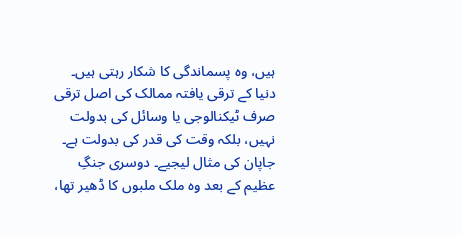ہیں، وہ پسماندگی کا شکار رہتی ہیں۔
دنیا کے ترقی یافتہ ممالک کی اصل ترقی صرف ٹیکنالوجی یا وسائل کی بدولت نہیں، بلکہ وقت کی قدر کی بدولت ہے۔ جاپان کی مثال لیجیے۔ دوسری جنگِ عظیم کے بعد وہ ملک ملبوں کا ڈھیر تھا،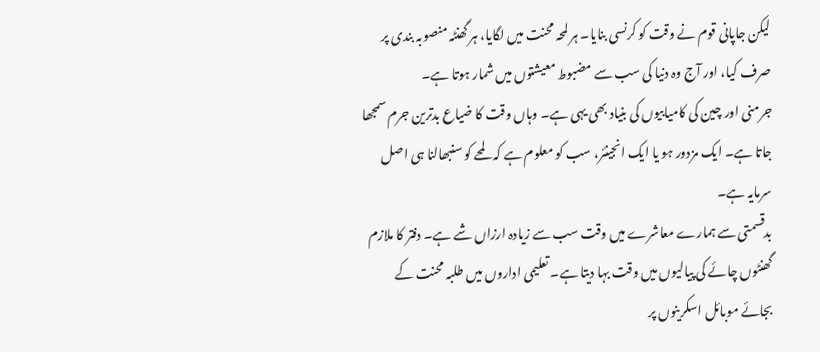لیکن جاپانی قوم نے وقت کو کرنسی بنایا۔ ہر لمحہ محنت میں لگایا، ہر گھنٹہ منصوبہ بندی پر صرف کیا، اور آج وہ دنیا کی سب سے مضبوط معیشتوں میں شمار ہوتا ہے۔
جرمنی اور چین کی کامیابیوں کی بنیاد بھی یہی ہے۔ وہاں وقت کا ضیاع بدترین جرم سمجھا جاتا ہے۔ ایک مزدور ہو یا ایک انجینئر، سب کو معلوم ہے کہ لمحے کو سنبھالنا ہی اصل سرمایہ ہے۔
بدقسمتی سے ہمارے معاشرے میں وقت سب سے زیادہ ارزاں شے ہے۔ دفتر کا ملازم گھنٹوں چائے کی پیالیوں میں وقت بہا دیتا ہے۔ تعلیمی اداروں میں طلبہ محنت کے بجائے موبائل اسکرینوں پر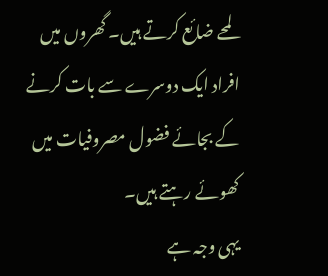لمحے ضائع کرتے ہیں۔ گھروں میں افراد ایک دوسرے سے بات کرنے کے بجائے فضول مصروفیات میں کھوئے رہتے ہیں۔
یہی وجہ ہے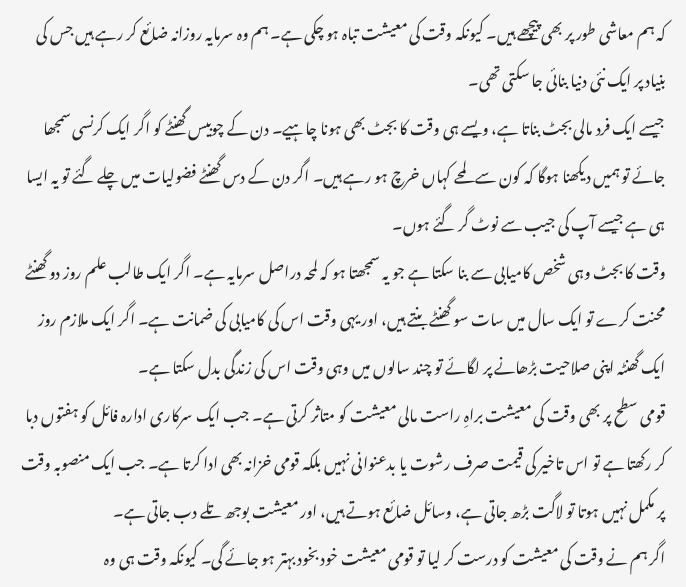کہ ہم معاشی طور پر بھی پیچھے ہیں۔ کیونکہ وقت کی معیشت تباہ ہو چکی ہے۔ ہم وہ سرمایہ روزانہ ضائع کر رہے ہیں جس کی بنیاد پر ایک نئی دنیا بنائی جا سکتی تھی۔
جیسے ایک فرد مالی بجٹ بناتا ہے، ویسے ہی وقت کا بجٹ بھی ہونا چاہیے۔ دن کے چوبیس گھنٹے کو اگر ایک کرنسی سمجھا جائے تو ہمیں دیکھنا ہوگا کہ کون سے لمحے کہاں خرچ ہو رہے ہیں۔ اگر دن کے دس گھنٹے فضولیات میں چلے گئے تو یہ ایسا ہی ہے جیسے آپ کی جیب سے نوٹ گر گئے ہوں۔
وقت کا بجٹ وہی شخص کامیابی سے بنا سکتا ہے جو یہ سمجھتا ہو کہ لمحہ دراصل سرمایہ ہے۔ اگر ایک طالب علم روز دو گھنٹے محنت کرے تو ایک سال میں سات سو گھنٹے بنتے ہیں، اور یہی وقت اس کی کامیابی کی ضمانت ہے۔ اگر ایک ملازم روز ایک گھنٹہ اپنی صلاحیت بڑھانے پر لگائے تو چند سالوں میں وہی وقت اس کی زندگی بدل سکتا ہے۔
قومی سطح پر بھی وقت کی معیشت براہِ راست مالی معیشت کو متاثر کرتی ہے۔ جب ایک سرکاری ادارہ فائل کو ہفتوں دبا کر رکھتا ہے تو اس تاخیر کی قیمت صرف رشوت یا بدعنوانی نہیں بلکہ قومی خزانہ بھی ادا کرتا ہے۔ جب ایک منصوبہ وقت پر مکمل نہیں ہوتا تو لاگت بڑھ جاتی ہے، وسائل ضائع ہوتے ہیں، اور معیشت بوجھ تلے دب جاتی ہے۔
اگر ہم نے وقت کی معیشت کو درست کر لیا تو قومی معیشت خود بخود بہتر ہو جائے گی۔ کیونکہ وقت ہی وہ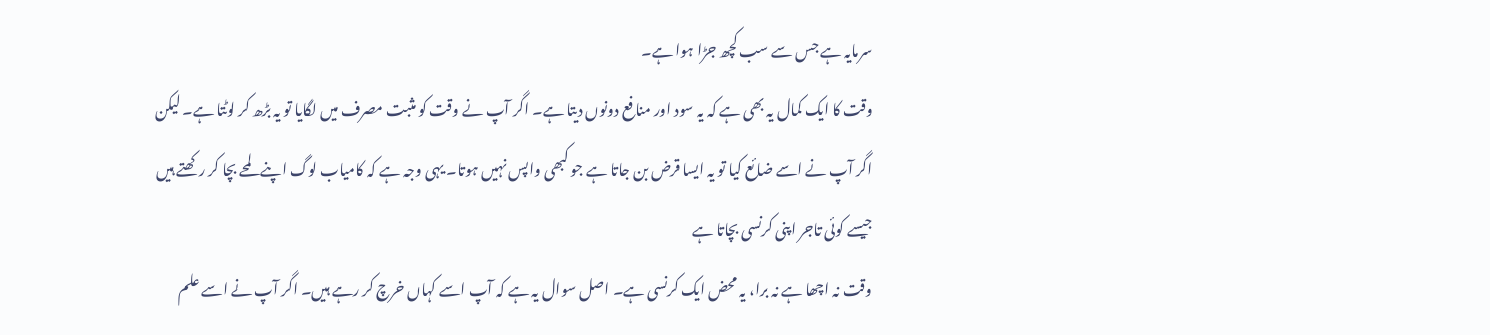سرمایہ ہے جس سے سب کچھ جڑا ہوا ہے۔
وقت کا ایک کمال یہ بھی ہے کہ یہ سود اور منافع دونوں دیتا ہے۔ اگر آپ نے وقت کو مثبت مصرف میں لگایا تو یہ بڑھ کر لوٹتا ہے۔ لیکن اگر آپ نے اسے ضائع کیا تو یہ ایسا قرض بن جاتا ہے جو کبھی واپس نہیں ہوتا۔ یہی وجہ ہے کہ کامیاب لوگ اپنے لمحے بچا کر رکھتے ہیں جیسے کوئی تاجر اپنی کرنسی بچاتا ہے
وقت نہ اچھا ہے نہ برا، یہ محض ایک کرنسی ہے۔ اصل سوال یہ ہے کہ آپ اسے کہاں خرچ کر رہے ہیں۔ اگر آپ نے اسے علم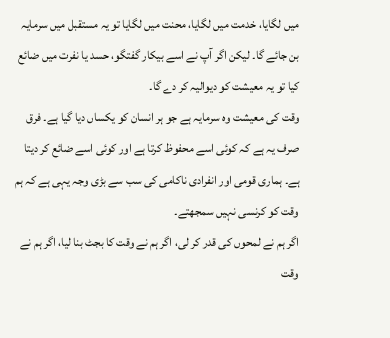میں لگایا، خدمت میں لگایا، محنت میں لگایا تو یہ مستقبل میں سرمایہ بن جائے گا۔ لیکن اگر آپ نے اسے بیکار گفتگو، حسد یا نفرت میں ضائع کیا تو یہ معیشت کو دیوالیہ کر دے گا۔
وقت کی معیشت وہ سرمایہ ہے جو ہر انسان کو یکساں دیا گیا ہے۔ فرق صرف یہ ہے کہ کوئی اسے محفوظ کرتا ہے اور کوئی اسے ضائع کر دیتا ہے۔ ہماری قومی اور انفرادی ناکامی کی سب سے بڑی وجہ یہی ہے کہ ہم وقت کو کرنسی نہیں سمجھتے۔
اگر ہم نے لمحوں کی قدر کر لی، اگر ہم نے وقت کا بجٹ بنا لیا، اگر ہم نے وقت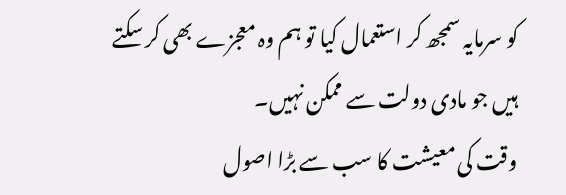کو سرمایہ سمجھ کر استعمال کیا تو ہم وہ معجزے بھی کر سکتے ہیں جو مادی دولت سے ممکن نہیں۔
وقت کی معیشت کا سب سے بڑا اصول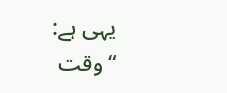یہی ہے:
“وقت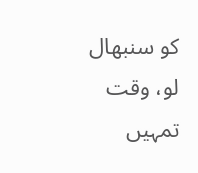کو سنبھال لو، وقت تمہیں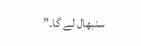سنبھال لے گا۔”